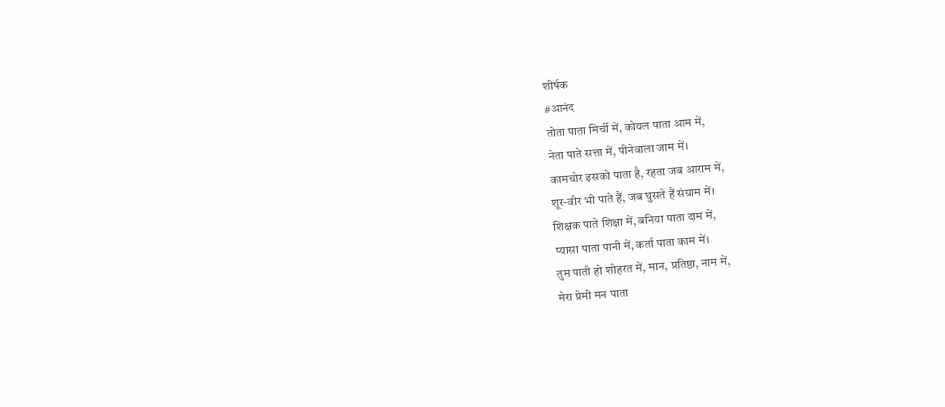शीर्षक
#आनंद
तोता पाता मिर्ची में, कोयल पाता आम में,
नेता पाते सत्ता में, पीनेवाला जाम में।
कामचोर इसको पाता है, रहता जब आराम में,
शूर-वीर भी पाते हैं, जब घुसते हैं संग्राम में।
शिक्षक पाते शिक्षा में, बनिया पाता दाम में,
प्यासा पाता पानी में, कर्ता पाता काम में।
तुम पाती हो शोहरत में, मान, प्रतिष्ठा, नाम में,
मेरा प्रेमी मन पाता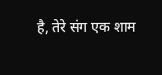है, तेरे संग एक शाम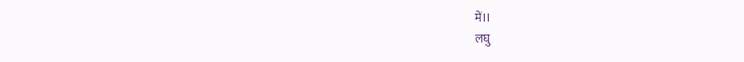में।।
लघु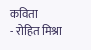कविता
- रोहित मिश्रा